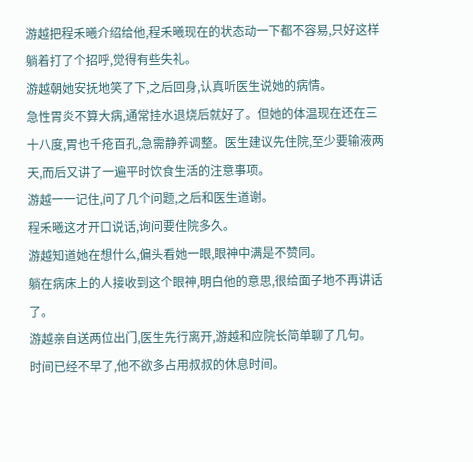游越把程禾曦介绍给他,程禾曦现在的状态动一下都不容易,只好这样躺着打了个招呼,觉得有些失礼。
游越朝她安抚地笑了下,之后回身,认真听医生说她的病情。
急性胃炎不算大病,通常挂水退烧后就好了。但她的体温现在还在三十八度,胃也千疮百孔,急需静养调整。医生建议先住院,至少要输液两天,而后又讲了一遍平时饮食生活的注意事项。
游越一一记住,问了几个问题,之后和医生道谢。
程禾曦这才开口说话,询问要住院多久。
游越知道她在想什么,偏头看她一眼,眼神中满是不赞同。
躺在病床上的人接收到这个眼神,明白他的意思,很给面子地不再讲话了。
游越亲自送两位出门,医生先行离开,游越和应院长简单聊了几句。
时间已经不早了,他不欲多占用叔叔的休息时间。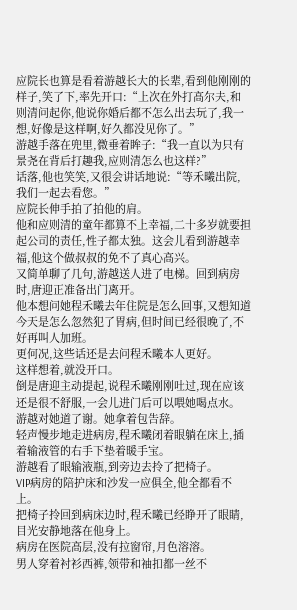应院长也算是看着游越长大的长辈,看到他刚刚的样子,笑了下,率先开口:“上次在外打高尔夫,和则清问起你,他说你婚后都不怎么出去玩了,我一想,好像是这样啊,好久都没见你了。”
游越手落在兜里,微垂着眸子:“我一直以为只有景尧在背后打趣我,应则清怎么也这样?”
话落,他也笑笑,又很会讲话地说:“等禾曦出院,我们一起去看您。”
应院长伸手拍了拍他的肩。
他和应则清的童年都算不上幸福,二十多岁就要担起公司的责任,性子都太独。这会儿看到游越幸福,他这个做叔叔的免不了真心高兴。
又简单聊了几句,游越送人进了电梯。回到病房时,唐迎正准备出门离开。
他本想问她程禾曦去年住院是怎么回事,又想知道今天是怎么忽然犯了胃病,但时间已经很晚了,不好再叫人加班。
更何况,这些话还是去问程禾曦本人更好。
这样想着,就没开口。
倒是唐迎主动提起,说程禾曦刚刚吐过,现在应该还是很不舒服,一会儿进门后可以喂她喝点水。
游越对她道了谢。她拿着包告辞。
轻声慢步地走进病房,程禾曦闭着眼躺在床上,插着输液管的右手下垫着暖手宝。
游越看了眼输液瓶,到旁边去拎了把椅子。
VIP病房的陪护床和沙发一应俱全,他全都看不上。
把椅子拎回到病床边时,程禾曦已经睁开了眼睛,目光安静地落在他身上。
病房在医院高层,没有拉窗帘,月色溶溶。
男人穿着衬衫西裤,领带和袖扣都一丝不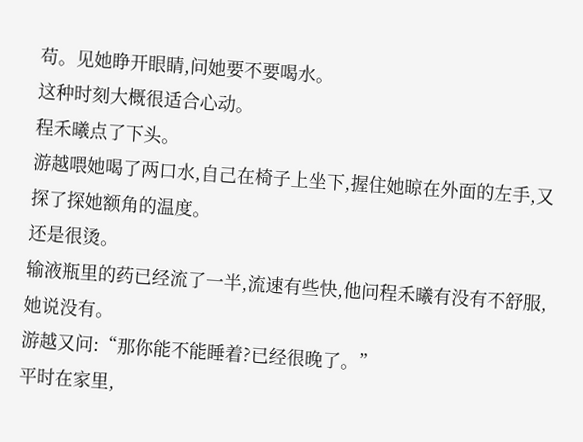苟。见她睁开眼睛,问她要不要喝水。
这种时刻大概很适合心动。
程禾曦点了下头。
游越喂她喝了两口水,自己在椅子上坐下,握住她晾在外面的左手,又探了探她额角的温度。
还是很烫。
输液瓶里的药已经流了一半,流速有些快,他问程禾曦有没有不舒服,她说没有。
游越又问:“那你能不能睡着?已经很晚了。”
平时在家里,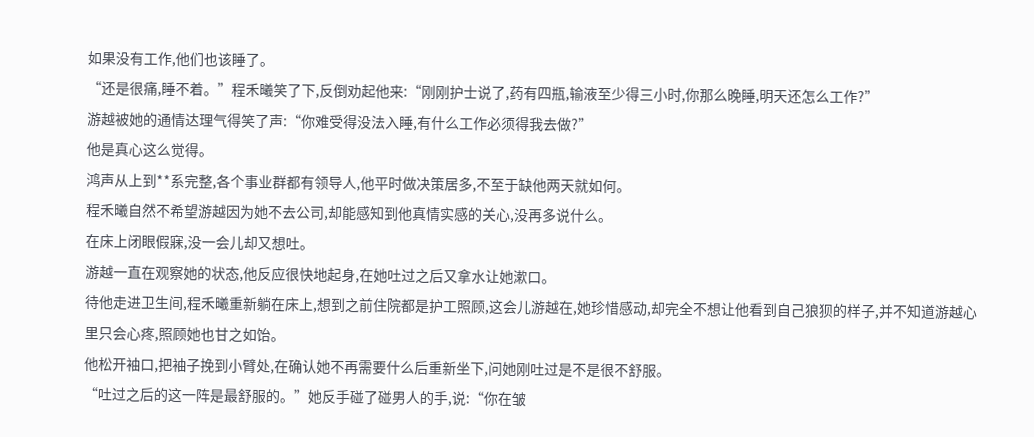如果没有工作,他们也该睡了。
“还是很痛,睡不着。”程禾曦笑了下,反倒劝起他来:“刚刚护士说了,药有四瓶,输液至少得三小时,你那么晚睡,明天还怎么工作?”
游越被她的通情达理气得笑了声:“你难受得没法入睡,有什么工作必须得我去做?”
他是真心这么觉得。
鸿声从上到**系完整,各个事业群都有领导人,他平时做决策居多,不至于缺他两天就如何。
程禾曦自然不希望游越因为她不去公司,却能感知到他真情实感的关心,没再多说什么。
在床上闭眼假寐,没一会儿却又想吐。
游越一直在观察她的状态,他反应很快地起身,在她吐过之后又拿水让她漱口。
待他走进卫生间,程禾曦重新躺在床上,想到之前住院都是护工照顾,这会儿游越在,她珍惜感动,却完全不想让他看到自己狼狈的样子,并不知道游越心里只会心疼,照顾她也甘之如饴。
他松开袖口,把袖子挽到小臂处,在确认她不再需要什么后重新坐下,问她刚吐过是不是很不舒服。
“吐过之后的这一阵是最舒服的。”她反手碰了碰男人的手,说:“你在皱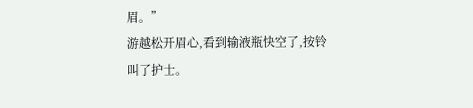眉。”
游越松开眉心,看到输液瓶快空了,按铃叫了护士。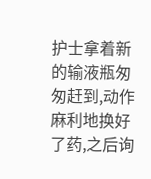护士拿着新的输液瓶匆匆赶到,动作麻利地换好了药,之后询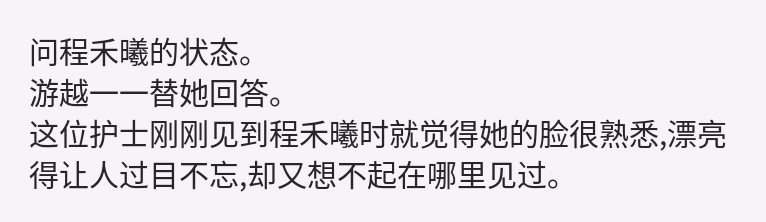问程禾曦的状态。
游越一一替她回答。
这位护士刚刚见到程禾曦时就觉得她的脸很熟悉,漂亮得让人过目不忘,却又想不起在哪里见过。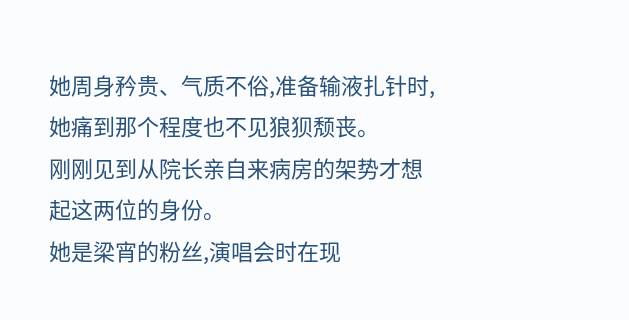她周身矜贵、气质不俗,准备输液扎针时,她痛到那个程度也不见狼狈颓丧。
刚刚见到从院长亲自来病房的架势才想起这两位的身份。
她是梁宵的粉丝,演唱会时在现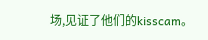场,见证了他们的kisscam。